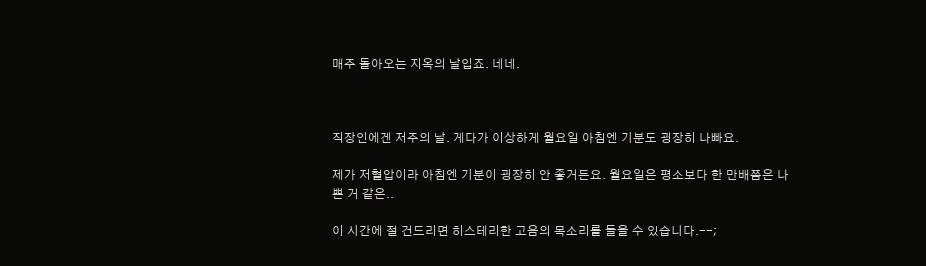매주 돌아오는 지옥의 날입죠. 네네.



직장인에겐 저주의 날. 게다가 이상하게 월요일 아침엔 기분도 굉장히 나빠요.

제가 저혈압이라 아침엔 기분이 굉장히 안 좋거든요. 월요일은 평소보다 한 만배쯤은 나쁜 거 같은..

이 시간에 절 건드리면 히스테리한 고음의 목소리를 들을 수 있습니다.--;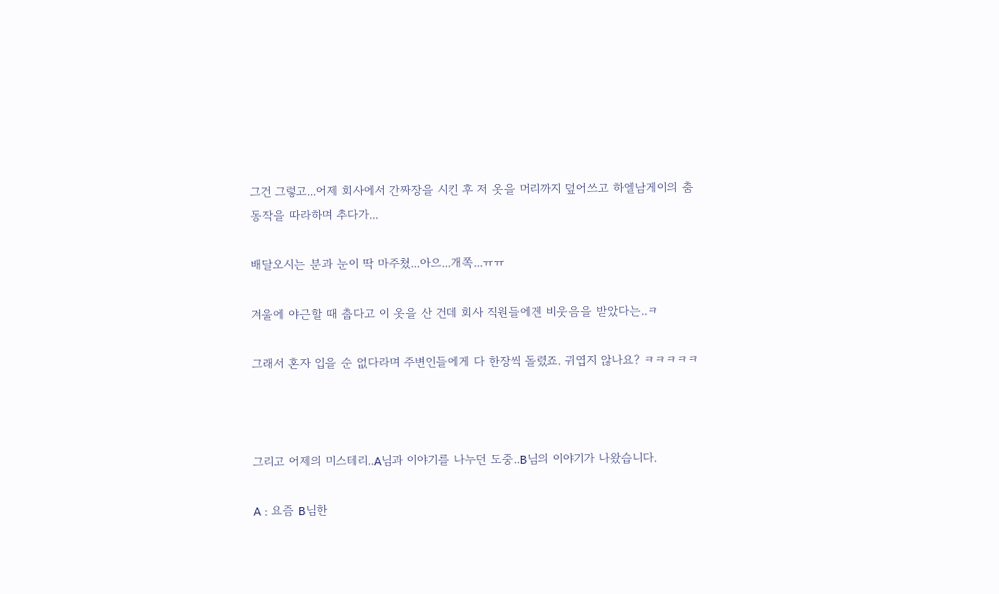그건 그렇고...어제 회사에서 간짜장을 시킨 후 저 옷을 머리까지 덮어쓰고 하엘남게이의 춤동작을 따라하며 추다가...

배달오시는 분과 눈이 딱 마주쳤...아으...개쪽...ㅠㅠ

겨울에 야근할 때 춥다고 이 옷을 산 건데 회사 직원들에겐 비웃음을 받았다는..ㅋ

그래서 혼자 입을 순 없다라며 주변인들에게 다 한장씩 돌렸죠. 귀엽지 않나요? ㅋㅋㅋㅋㅋ



그리고 어제의 미스테리..A님과 이야기를 나누던 도중..B님의 이야기가 나왔습니다.

A : 요즘 B님한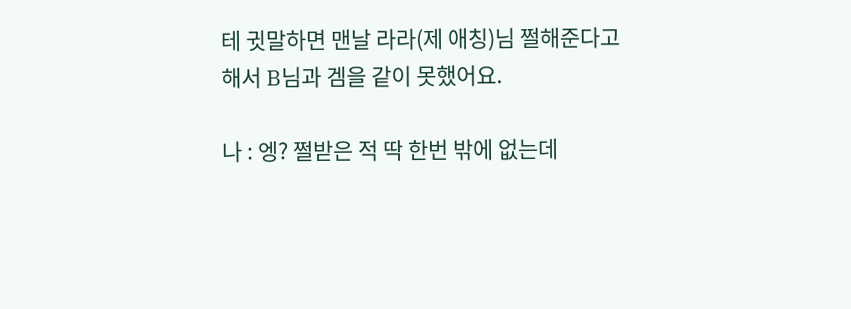테 귓말하면 맨날 라라(제 애칭)님 쩔해준다고 해서 B님과 겜을 같이 못했어요.

나 : 엥? 쩔받은 적 딱 한번 밖에 없는데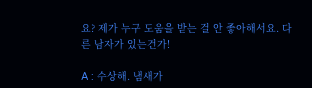요? 제가 누구 도움을 받는 걸 안 좋아해서요. 다른 남자가 있는건가!

A : 수상해. 냄새가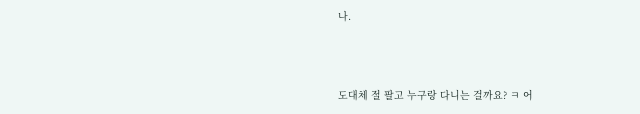나.



도대체 절 팔고 누구랑 다니는 걸까요? ㅋ 어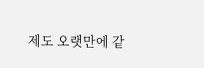제도 오랫만에 같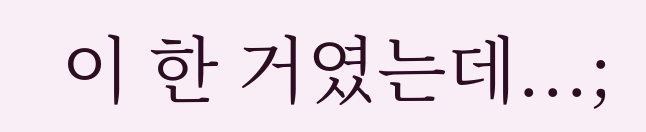이 한 거였는데...;